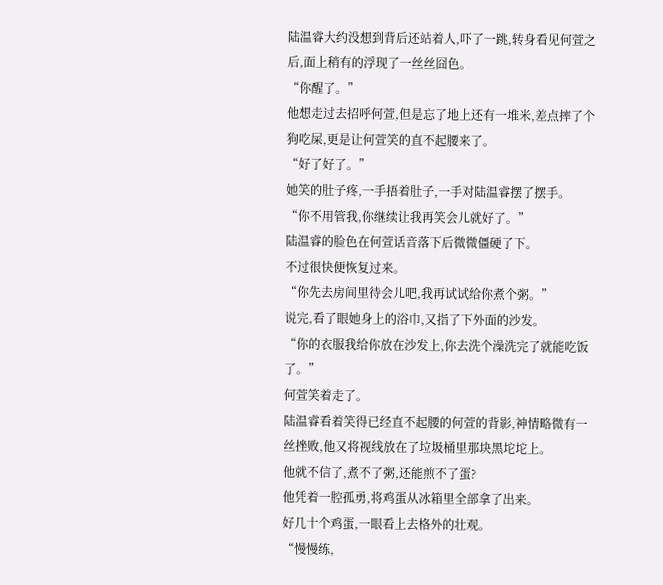陆温睿大约没想到背后还站着人,吓了一跳,转身看见何萱之后,面上稍有的浮现了一丝丝囧色。
“你醒了。”
他想走过去招呼何萱,但是忘了地上还有一堆米,差点摔了个狗吃屎,更是让何萱笑的直不起腰来了。
“好了好了。”
她笑的肚子疼,一手捂着肚子,一手对陆温睿摆了摆手。
“你不用管我,你继续让我再笑会儿就好了。”
陆温睿的脸色在何萱话音落下后微微僵硬了下。
不过很快便恢复过来。
“你先去房间里待会儿吧,我再试试给你煮个粥。”
说完,看了眼她身上的浴巾,又指了下外面的沙发。
“你的衣服我给你放在沙发上,你去洗个澡洗完了就能吃饭了。”
何萱笑着走了。
陆温睿看着笑得已经直不起腰的何萱的背影,神情略微有一丝挫败,他又将视线放在了垃圾桶里那块黑坨坨上。
他就不信了,煮不了粥,还能煎不了蛋?
他凭着一腔孤勇,将鸡蛋从冰箱里全部拿了出来。
好几十个鸡蛋,一眼看上去格外的壮观。
“慢慢练,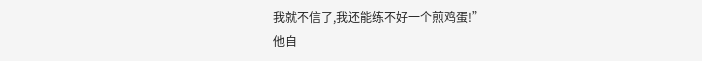我就不信了,我还能练不好一个煎鸡蛋!”
他自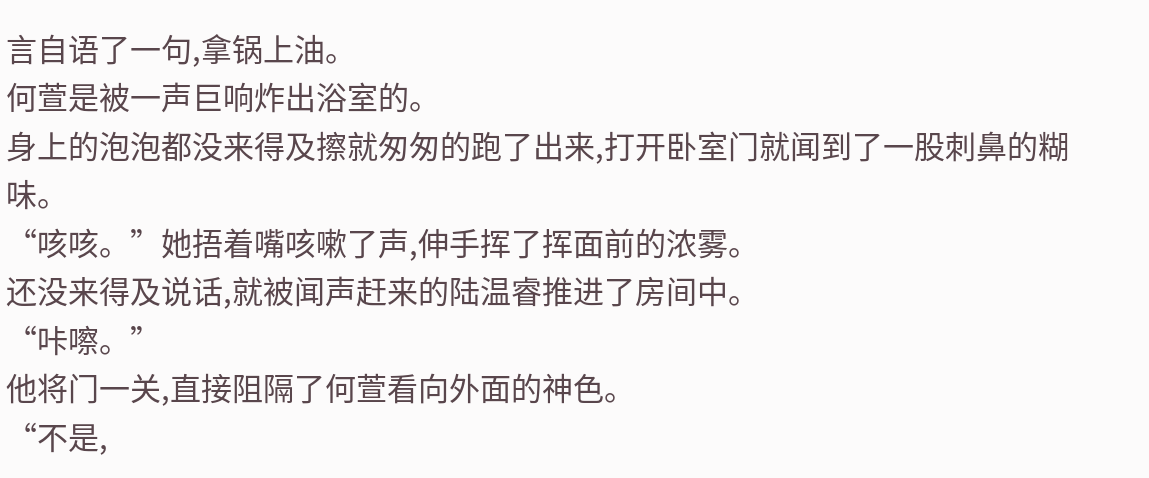言自语了一句,拿锅上油。
何萱是被一声巨响炸出浴室的。
身上的泡泡都没来得及擦就匆匆的跑了出来,打开卧室门就闻到了一股刺鼻的糊味。
“咳咳。”她捂着嘴咳嗽了声,伸手挥了挥面前的浓雾。
还没来得及说话,就被闻声赶来的陆温睿推进了房间中。
“咔嚓。”
他将门一关,直接阻隔了何萱看向外面的神色。
“不是,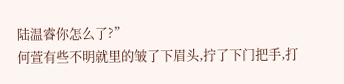陆温睿你怎么了?”
何萱有些不明就里的皱了下眉头,拧了下门把手,打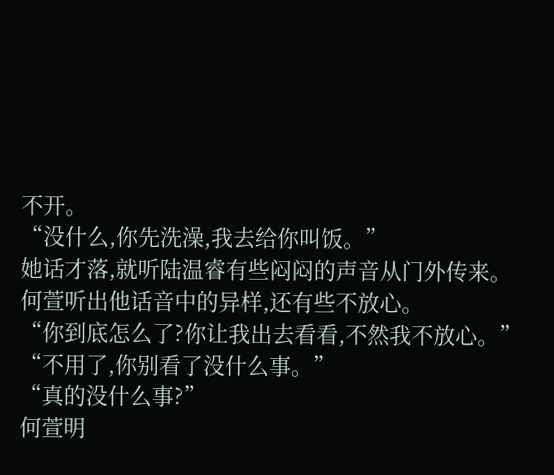不开。
“没什么,你先洗澡,我去给你叫饭。”
她话才落,就听陆温睿有些闷闷的声音从门外传来。
何萱听出他话音中的异样,还有些不放心。
“你到底怎么了?你让我出去看看,不然我不放心。”
“不用了,你别看了没什么事。”
“真的没什么事?”
何萱明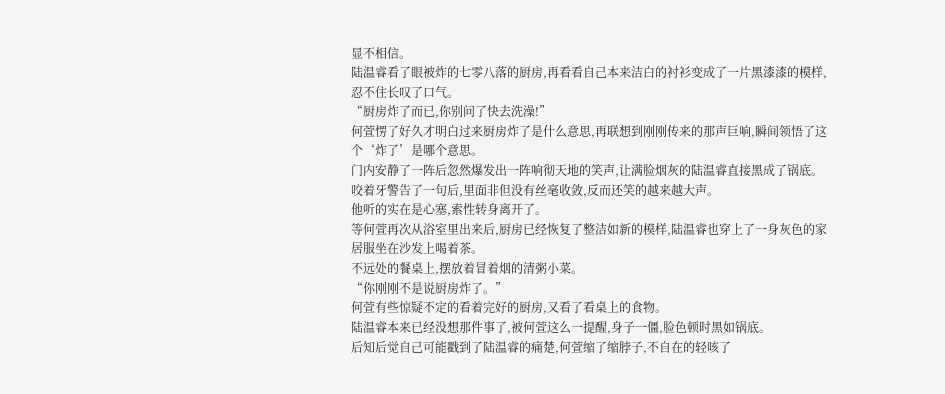显不相信。
陆温睿看了眼被炸的七零八落的厨房,再看看自己本来洁白的衬衫变成了一片黑漆漆的模样,忍不住长叹了口气。
“厨房炸了而已,你别问了快去洗澡!”
何萱愣了好久才明白过来厨房炸了是什么意思,再联想到刚刚传来的那声巨响,瞬间领悟了这个‘炸了’是哪个意思。
门内安静了一阵后忽然爆发出一阵响彻天地的笑声,让满脸烟灰的陆温睿直接黑成了锅底。
咬着牙警告了一句后,里面非但没有丝毫收敛,反而还笑的越来越大声。
他听的实在是心塞,索性转身离开了。
等何萱再次从浴室里出来后,厨房已经恢复了整洁如新的模样,陆温睿也穿上了一身灰色的家居服坐在沙发上喝着茶。
不远处的餐桌上,摆放着冒着烟的清粥小菜。
“你刚刚不是说厨房炸了。”
何萱有些惊疑不定的看着完好的厨房,又看了看桌上的食物。
陆温睿本来已经没想那件事了,被何萱这么一提醒,身子一僵,脸色顿时黑如锅底。
后知后觉自己可能戳到了陆温睿的痛楚,何萱缩了缩脖子,不自在的轻咳了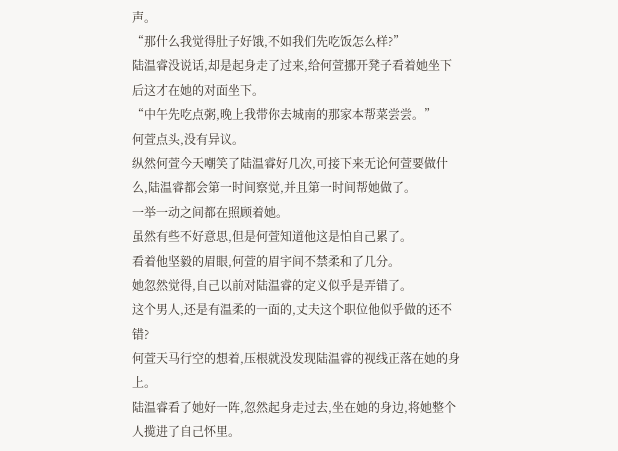声。
“那什么我觉得肚子好饿,不如我们先吃饭怎么样?”
陆温睿没说话,却是起身走了过来,给何萱挪开凳子看着她坐下后这才在她的对面坐下。
“中午先吃点粥,晚上我带你去城南的那家本帮菜尝尝。”
何萱点头,没有异议。
纵然何萱今天嘲笑了陆温睿好几次,可接下来无论何萱要做什么,陆温睿都会第一时间察觉,并且第一时间帮她做了。
一举一动之间都在照顾着她。
虽然有些不好意思,但是何萱知道他这是怕自己累了。
看着他坚毅的眉眼,何萱的眉宇间不禁柔和了几分。
她忽然觉得,自己以前对陆温睿的定义似乎是弄错了。
这个男人,还是有温柔的一面的,丈夫这个职位他似乎做的还不错?
何萱天马行空的想着,压根就没发现陆温睿的视线正落在她的身上。
陆温睿看了她好一阵,忽然起身走过去,坐在她的身边,将她整个人揽进了自己怀里。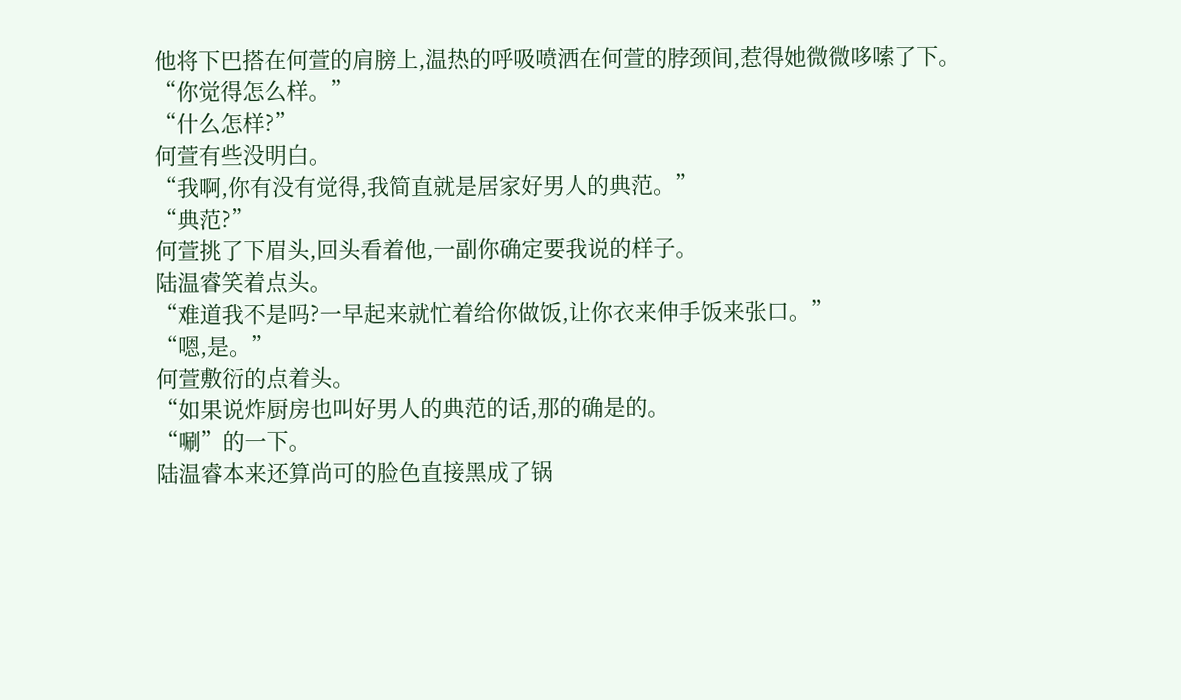他将下巴搭在何萱的肩膀上,温热的呼吸喷洒在何萱的脖颈间,惹得她微微哆嗦了下。
“你觉得怎么样。”
“什么怎样?”
何萱有些没明白。
“我啊,你有没有觉得,我简直就是居家好男人的典范。”
“典范?”
何萱挑了下眉头,回头看着他,一副你确定要我说的样子。
陆温睿笑着点头。
“难道我不是吗?一早起来就忙着给你做饭,让你衣来伸手饭来张口。”
“嗯,是。”
何萱敷衍的点着头。
“如果说炸厨房也叫好男人的典范的话,那的确是的。
“唰”的一下。
陆温睿本来还算尚可的脸色直接黑成了锅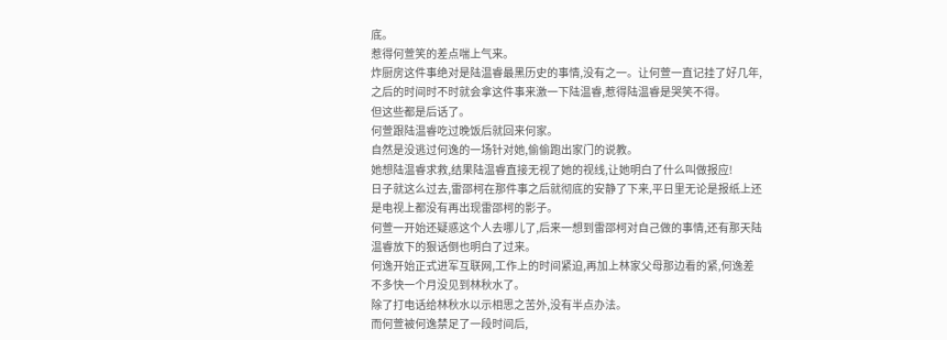底。
惹得何萱笑的差点喘上气来。
炸厨房这件事绝对是陆温睿最黑历史的事情,没有之一。让何萱一直记挂了好几年,之后的时间时不时就会拿这件事来激一下陆温睿,惹得陆温睿是哭笑不得。
但这些都是后话了。
何萱跟陆温睿吃过晚饭后就回来何家。
自然是没逃过何逸的一场针对她,偷偷跑出家门的说教。
她想陆温睿求救,结果陆温睿直接无视了她的视线,让她明白了什么叫做报应!
日子就这么过去,雷邵柯在那件事之后就彻底的安静了下来,平日里无论是报纸上还是电视上都没有再出现雷邵柯的影子。
何萱一开始还疑惑这个人去哪儿了,后来一想到雷邵柯对自己做的事情,还有那天陆温睿放下的狠话倒也明白了过来。
何逸开始正式进军互联网,工作上的时间紧迫,再加上林家父母那边看的紧,何逸差不多快一个月没见到林秋水了。
除了打电话给林秋水以示相思之苦外,没有半点办法。
而何萱被何逸禁足了一段时间后,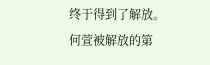终于得到了解放。
何萱被解放的第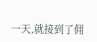一天,就接到了佣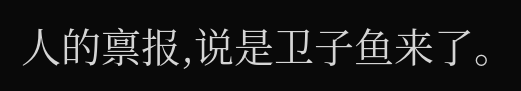人的禀报,说是卫子鱼来了。